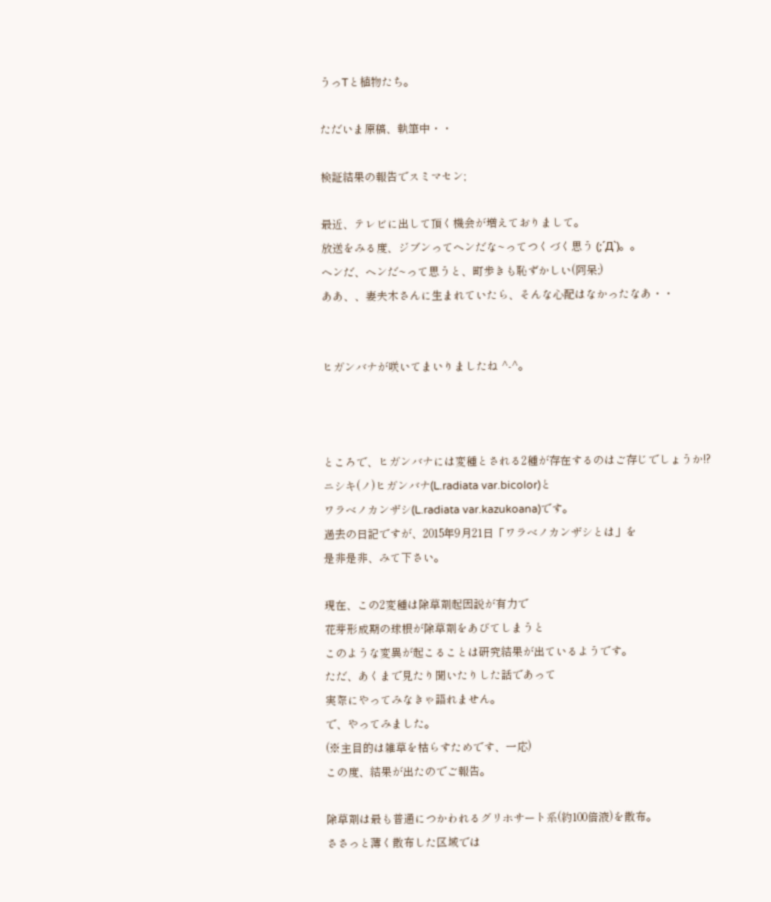うっTと植物たち。

ただいま原稿、執筆中・・

検証結果の報告でスミマセン;

最近、テレビに出して頂く機会が増えておりまして。
放送をみる度、ジブンってヘンだな~ってつくづく思う (;´Д`)。。
ヘンだ、ヘンだ~って思うと、町歩きも恥ずかしい(阿呆;)
ああ、、妻夫木さんに生まれていたら、そんな心配はなかったなあ・・


ヒガンバナが咲いてまいりましたね ^-^。



ところで、ヒガンバナには変種とされる2種が存在するのはご存じでしょうか!?
ニシキ(ノ)ヒガンバナ(L.radiata var.bicolor)と
ワラベノカンザシ(L.radiata var.kazukoana)です。
過去の日記ですが、2015年9月21日「ワラベノカンザシとは」を
是非是非、みて下さい。

現在、この2変種は除草剤起因説が有力で
花芽形成期の球根が除草剤をあびてしまうと
このような変異が起こることは研究結果が出ているようです。
ただ、あくまで見たり聞いたりした話であって
実際にやってみなきゃ語れません。
で、やってみました。
(※主目的は雑草を枯らすためです、一応)
この度、結果が出たのでご報告。

除草剤は最も普通につかわれるグリホサート系(約100倍液)を散布。
ささっと薄く散布した区域では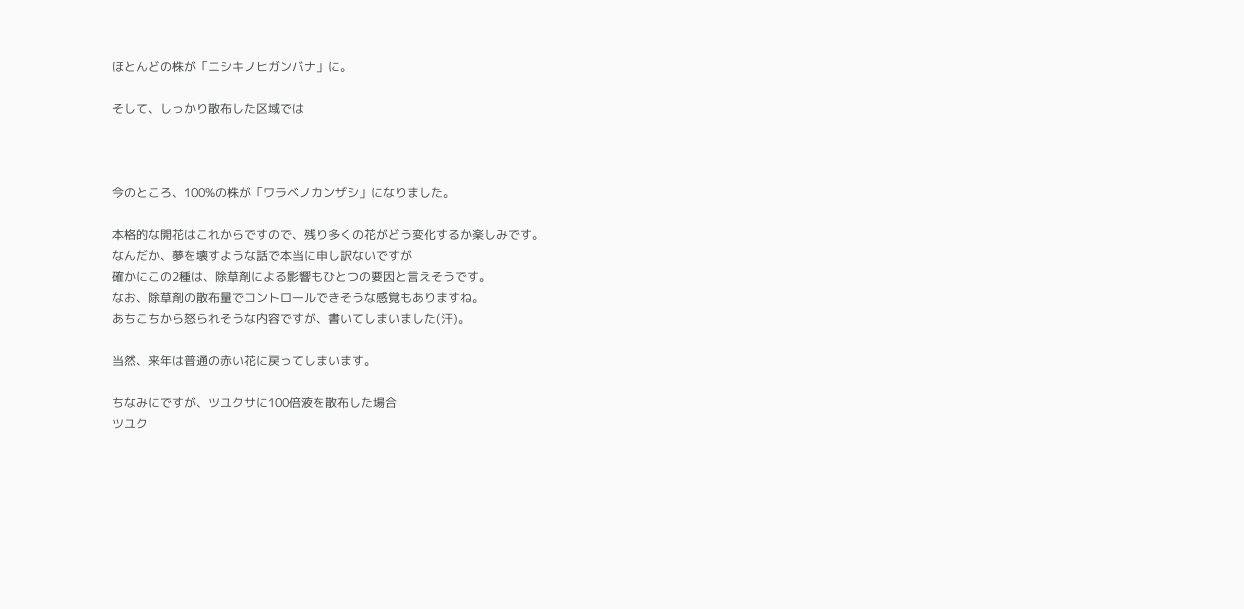ほとんどの株が「ニシキノヒガンバナ」に。

そして、しっかり散布した区域では



今のところ、100%の株が「ワラベノカンザシ」になりました。

本格的な開花はこれからですので、残り多くの花がどう変化するか楽しみです。
なんだか、夢を壊すような話で本当に申し訳ないですが
確かにこの2種は、除草剤による影響もひとつの要因と言えそうです。
なお、除草剤の散布量でコントロールできそうな感覚もありますね。
あちこちから怒られそうな内容ですが、書いてしまいました(汗)。

当然、来年は普通の赤い花に戻ってしまいます。

ちなみにですが、ツユクサに100倍液を散布した場合
ツユク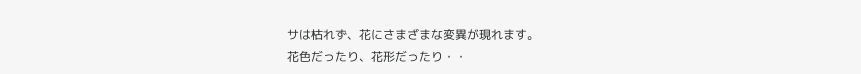サは枯れず、花にさまざまな変異が現れます。
花色だったり、花形だったり・・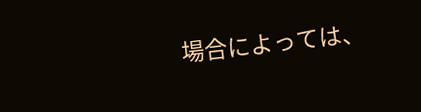場合によっては、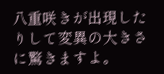八重咲きが出現したりして変異の大きさに驚きますよ。